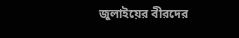জুলাইয়ের বীরদের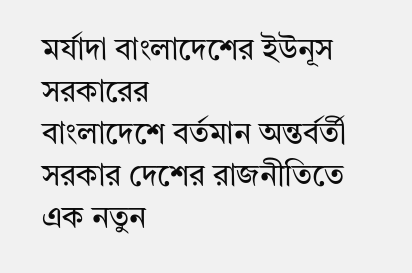মর্যাদা বাংলাদেশের ইউনূস সরকারের
বাংলাদেশে বর্তমান অন্তর্বর্তী সরকার দেশের রাজনীতিতে এক নতুন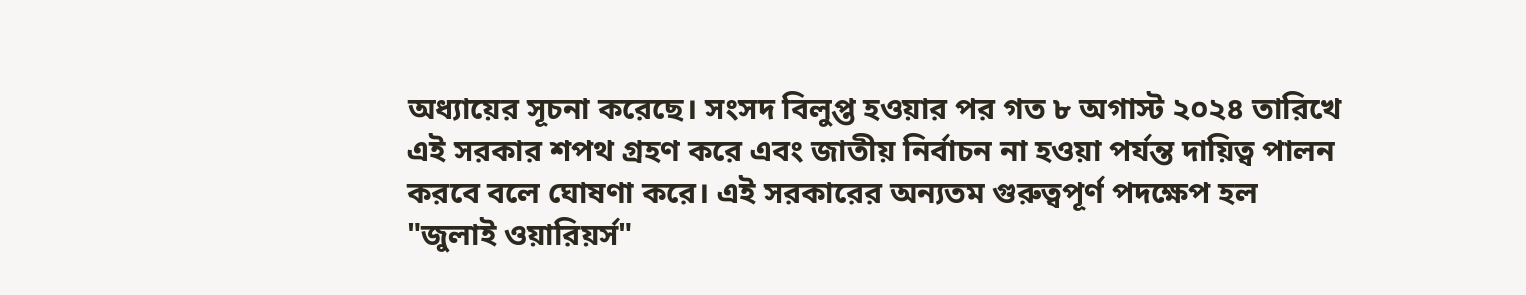অধ্যায়ের সূচনা করেছে। সংসদ বিলুপ্ত হওয়ার পর গত ৮ অগাস্ট ২০২৪ তারিখে এই সরকার শপথ গ্রহণ করে এবং জাতীয় নির্বাচন না হওয়া পর্যন্ত দায়িত্ব পালন করবে বলে ঘোষণা করে। এই সরকারের অন্যতম গুরুত্বপূর্ণ পদক্ষেপ হল "জুলাই ওয়ারিয়র্স"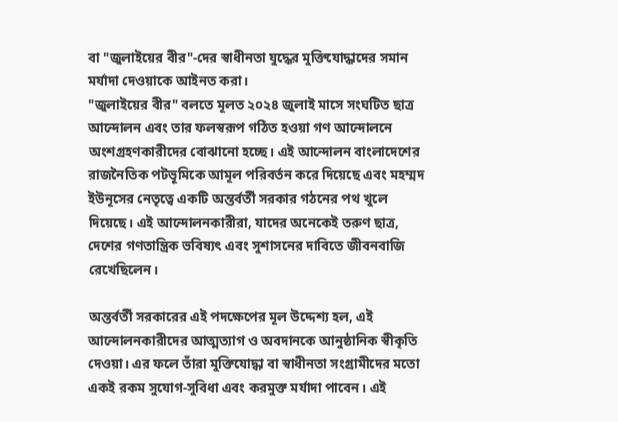বা "জুলাইয়ের বীর"-দের স্বাধীনতা যুদ্ধের মুক্তিযোদ্ধাদের সমান মর্যাদা দেওয়াকে আইনত করা।
"জুলাইয়ের বীর" বলতে মূলত ২০২৪ জুলাই মাসে সংঘটিত ছাত্র আন্দোলন এবং তার ফলস্বরূপ গঠিত হওয়া গণ আন্দোলনে অংশগ্রহণকারীদের বোঝানো হচ্ছে। এই আন্দোলন বাংলাদেশের রাজনৈতিক পটভূমিকে আমূল পরিবর্তন করে দিয়েছে এবং মহম্মদ ইউনূসের নেতৃত্বে একটি অন্তর্বর্তী সরকার গঠনের পথ খুলে দিয়েছে। এই আন্দোলনকারীরা, যাদের অনেকেই তরুণ ছাত্র, দেশের গণতান্ত্রিক ভবিষ্যৎ এবং সুশাসনের দাবিতে জীবনবাজি রেখেছিলেন।

অন্তর্বর্তী সরকারের এই পদক্ষেপের মূল উদ্দেশ্য হল, এই আন্দোলনকারীদের আত্মত্যাগ ও অবদানকে আনুষ্ঠানিক স্বীকৃতি দেওয়া। এর ফলে তাঁরা মুক্তিযোদ্ধা বা স্বাধীনতা সংগ্রামীদের মতো একই রকম সুযোগ-সুবিধা এবং করমুক্ত মর্যাদা পাবেন। এই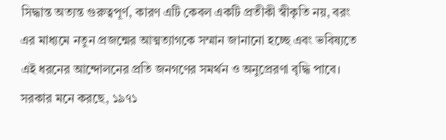সিদ্ধান্ত অত্যন্ত গুরুত্বপূর্ণ, কারণ এটি কেবল একটি প্রতীকী স্বীকৃতি নয়, বরং এর মাধ্যমে নতুন প্রজন্মের আত্মত্যাগকে সম্মান জানানো হচ্ছে এবং ভবিষ্যতে এই ধরনের আন্দোলনের প্রতি জনগণের সমর্থন ও অনুপ্রেরণা বৃদ্ধি পাবে। সরকার মনে করছে, ১৯৭১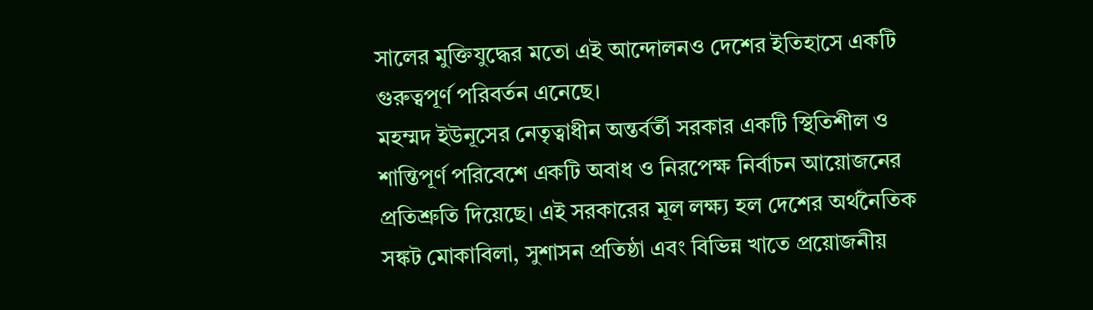সালের মুক্তিযুদ্ধের মতো এই আন্দোলনও দেশের ইতিহাসে একটি গুরুত্বপূর্ণ পরিবর্তন এনেছে।
মহম্মদ ইউনূসের নেতৃত্বাধীন অন্তর্বর্তী সরকার একটি স্থিতিশীল ও শান্তিপূর্ণ পরিবেশে একটি অবাধ ও নিরপেক্ষ নির্বাচন আয়োজনের প্রতিশ্রুতি দিয়েছে। এই সরকারের মূল লক্ষ্য হল দেশের অর্থনৈতিক সঙ্কট মোকাবিলা, সুশাসন প্রতিষ্ঠা এবং বিভিন্ন খাতে প্রয়োজনীয়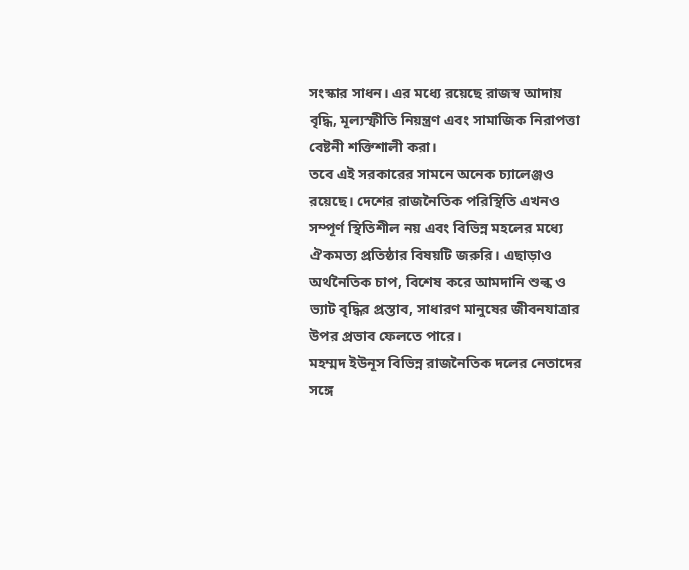সংস্কার সাধন। এর মধ্যে রয়েছে রাজস্ব আদায় বৃদ্ধি, মূল্যস্ফীতি নিয়ন্ত্রণ এবং সামাজিক নিরাপত্তা বেষ্টনী শক্তিশালী করা।
তবে এই সরকারের সামনে অনেক চ্যালেঞ্জও রয়েছে। দেশের রাজনৈতিক পরিস্থিতি এখনও সম্পূর্ণ স্থিতিশীল নয় এবং বিভিন্ন মহলের মধ্যে ঐকমত্য প্রতিষ্ঠার বিষয়টি জরুরি। এছাড়াও অর্থনৈতিক চাপ, বিশেষ করে আমদানি শুল্ক ও ভ্যাট বৃদ্ধির প্রস্তাব, সাধারণ মানুষের জীবনযাত্রার উপর প্রভাব ফেলতে পারে।
মহম্মদ ইউনূস বিভিন্ন রাজনৈতিক দলের নেতাদের সঙ্গে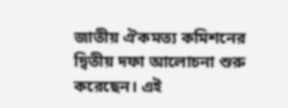জাতীয় ঐকমত্য কমিশনের দ্বিতীয় দফা আলোচনা শুরু করেছেন। এই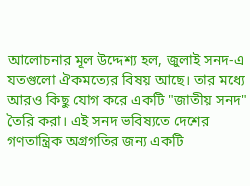আলোচনার মূল উদ্দেশ্য হল, জুলাই সনদ-এ যতগুলো ঐকমত্যের বিষয় আছে। তার মধ্যে আরও কিছু যোগ করে একটি "জাতীয় সনদ" তৈরি করা। এই সনদ ভবিষ্যতে দেশের গণতান্ত্রিক অগ্রগতির জন্য একটি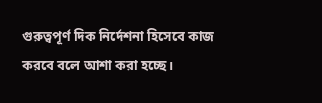গুরুত্বপূর্ণ দিক নির্দেশনা হিসেবে কাজ করবে বলে আশা করা হচ্ছে।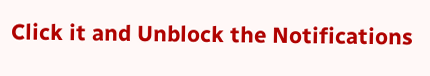Click it and Unblock the Notifications